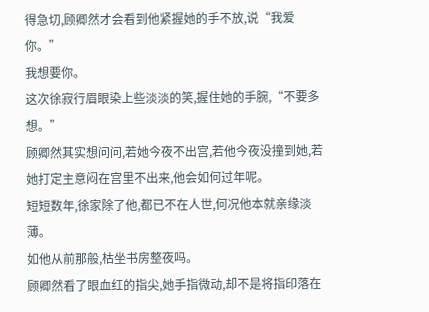得急切,顾卿然才会看到他紧握她的手不放,说“我爱你。”
我想要你。
这次徐寂行眉眼染上些淡淡的笑,握住她的手腕,“不要多想。”
顾卿然其实想问问,若她今夜不出宫,若他今夜没撞到她,若她打定主意闷在宫里不出来,他会如何过年呢。
短短数年,徐家除了他,都已不在人世,何况他本就亲缘淡薄。
如他从前那般,枯坐书房整夜吗。
顾卿然看了眼血红的指尖,她手指微动,却不是将指印落在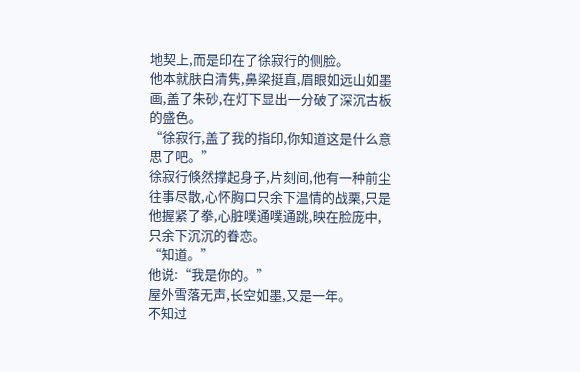地契上,而是印在了徐寂行的侧脸。
他本就肤白清隽,鼻梁挺直,眉眼如远山如墨画,盖了朱砂,在灯下显出一分破了深沉古板的盛色。
“徐寂行,盖了我的指印,你知道这是什么意思了吧。”
徐寂行倏然撑起身子,片刻间,他有一种前尘往事尽散,心怀胸口只余下温情的战栗,只是他握紧了拳,心脏噗通噗通跳,映在脸庞中,只余下沉沉的眷恋。
“知道。”
他说:“我是你的。”
屋外雪落无声,长空如墨,又是一年。
不知过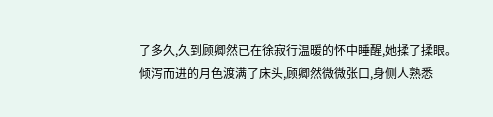了多久,久到顾卿然已在徐寂行温暖的怀中睡醒,她揉了揉眼。
倾泻而进的月色渡满了床头,顾卿然微微张口,身侧人熟悉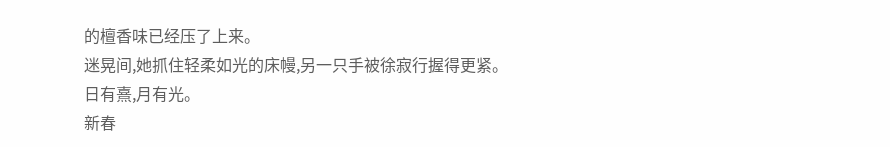的檀香味已经压了上来。
迷晃间,她抓住轻柔如光的床幔,另一只手被徐寂行握得更紧。
日有熹,月有光。
新春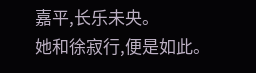嘉平,长乐未央。
她和徐寂行,便是如此。